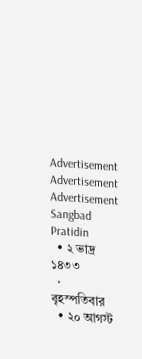Advertisement
Advertisement
Advertisement
Sangbad Pratidin
  • ২ ভাদ্র ১৪৩৩
  • বৃহস্পতিবার
  • ২০ আগস্ট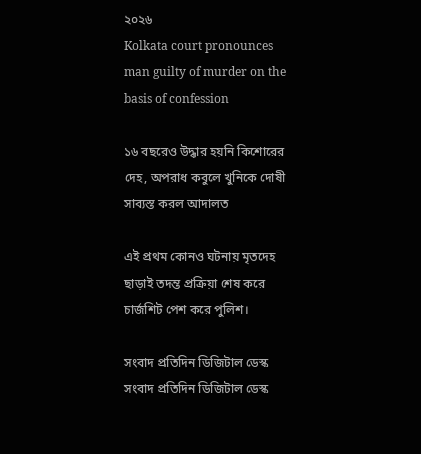২০২৬
Kolkata court pronounces man guilty of murder on the basis of confession

১৬ বছরেও উদ্ধার হয়নি কিশোরের দেহ, অপরাধ কবুলে খুনিকে দোষী সাব্যস্ত করল আদালত

এই প্রথম কোনও ঘটনায় মৃতদেহ ছাড়াই তদন্ত প্রক্রিয়া শেষ করে চার্জশিট পেশ করে পুলিশ।

সংবাদ প্রতিদিন ডিজিটাল ডেস্ক
সংবাদ প্রতিদিন ডিজিটাল ডেস্ক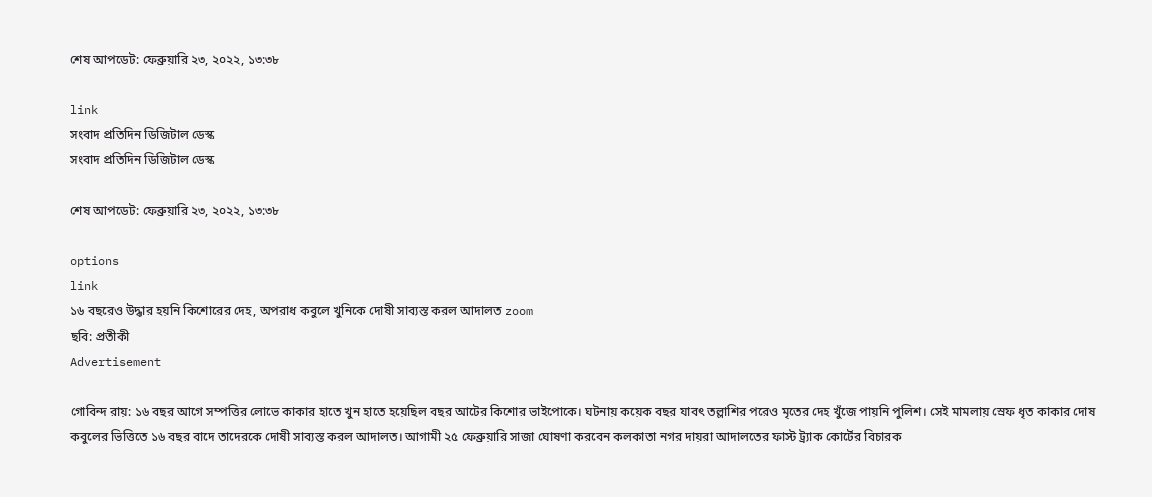শেষ আপডেট: ফেব্রুয়ারি ২৩, ২০২২, ১৩:৩৮

link
সংবাদ প্রতিদিন ডিজিটাল ডেস্ক
সংবাদ প্রতিদিন ডিজিটাল ডেস্ক

শেষ আপডেট: ফেব্রুয়ারি ২৩, ২০২২, ১৩:৩৮

options
link
১৬ বছরেও উদ্ধার হয়নি কিশোরের দেহ, অপরাধ কবুলে খুনিকে দোষী সাব্যস্ত করল আদালত zoom
ছবি: প্রতীকী
Advertisement

গোবিন্দ রায়: ১৬ বছর আগে সম্পত্তির লোভে কাকার হাতে খুন হাতে হয়েছিল বছর আটের কিশোর ভাইপোকে। ঘটনায় কয়েক বছর যাবৎ তল্লাশির পরেও মৃতের দেহ খুঁজে পায়নি পুলিশ। সেই মামলায় স্রেফ ধৃত কাকার দোষ কবুলের ভিত্তিতে ১৬ বছর বাদে তাদেরকে দোষী সাব্যস্ত করল আদালত। আগামী ২৫ ফেব্রুয়ারি সাজা ঘোষণা করবেন কলকাতা নগর দায়রা আদালতের ফাস্ট ট্র্যাক কোর্টের বিচারক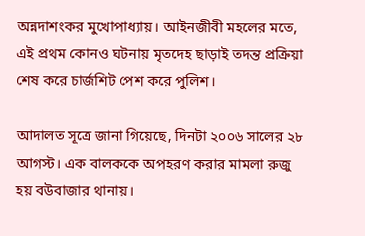অন্নদাশংকর মুখোপাধ্যায়। আইনজীবী মহলের মতে, এই প্রথম কোনও ঘটনায় মৃতদেহ ছাড়াই তদন্ত প্রক্রিয়া শেষ করে চার্জশিট পেশ করে পুলিশ।

আদালত সূত্রে জানা গিয়েছে, দিনটা ২০০৬ সালের ২৮ আগস্ট। এক বালককে অপহরণ করার মামলা রুজু হয় বউবাজার থানায়।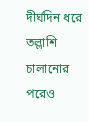দীর্ঘদিন ধরে তল্লাশি চালানোর পরেও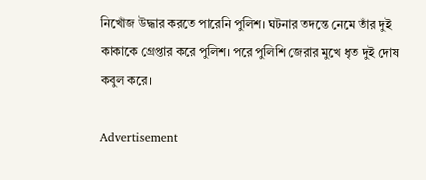নিখোঁজ উদ্ধার করতে পারেনি পুলিশ। ঘটনার তদন্তে নেমে তাঁর দুই কাকাকে গ্রেপ্তার করে পুলিশ। পরে পুলিশি জেরার মুখে ধৃত দুই দোষ কবুল করে।

Advertisement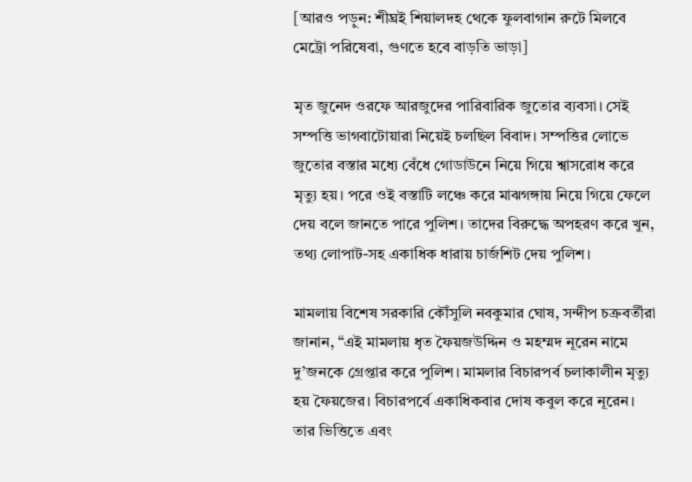[আরও পড়ুন: শীঘ্রই শিয়ালদহ থেকে ফুলবাগান রুটে মিলবে মেট্রো পরিষেবা, গুণতে হবে বাড়তি ভাড়া]

মৃত জুনেদ ওরফে আরজুদের পারিবারিক জুতোর ব্যবসা। সেই সম্পত্তি ভাগবাটোয়ারা নিয়েই চলছিল বিবাদ। সম্পত্তির লোভে জুতোর বস্তার মধ্যে বেঁধে গোডাউনে নিয়ে গিয়ে শ্বাসরোধ করে মৃত্যু হয়। পরে ওই বস্তাটি লঞ্চে করে মাঝগঙ্গায় নিয়ে গিয়ে ফেলে দেয় বলে জানতে পারে পুলিশ। তাদের বিরুদ্ধে অপহরণ করে খুন, তথ্য লোপাট-সহ একাধিক ধারায় চার্জশিট দেয় পুলিশ।

মামলায় বিশেষ সরকারি কৌঁসুলি নবকুমার ঘোষ, সন্দীপ চক্রবর্তীরা জানান, “এই মামলায় ধৃত ফৈয়জউদ্দিন ও মহম্মদ নূরেন নামে দু’জনকে গ্রেপ্তার করে পুলিশ। মামলার বিচারপর্ব চলাকালীন মৃত্যু হয় ফৈয়জের। বিচারপর্বে একাধিকবার দোষ কবুল করে নূরেন। তার ভিত্তিতে এবং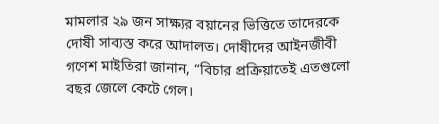মামলার ২৯ জন সাক্ষ্যর বয়ানের ভিত্তিতে তাদেরকে দোষী সাব্যস্ত করে আদালত। দোষীদের আইনজীবী গণেশ মাইতিরা জানান, “বিচার প্রক্রিয়াতেই এতগুলো বছর জেলে কেটে গেল।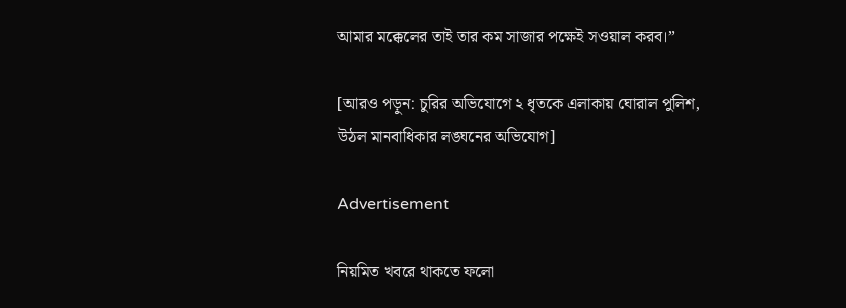আমার মক্কেলের তাই তার কম সাজার পক্ষেই সওয়াল করব।”

[আরও পড়ুন: চুরির অভিযোগে ২ ধৃতকে এলাকায় ঘোরাল পুলিশ, উঠল মানবাধিকার লঙ্ঘনের অভিযোগ]

Advertisement

নিয়মিত খবরে থাকতে ফলো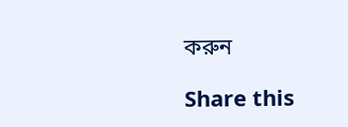করুন

Share this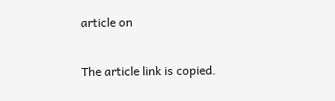article on

The article link is copied.